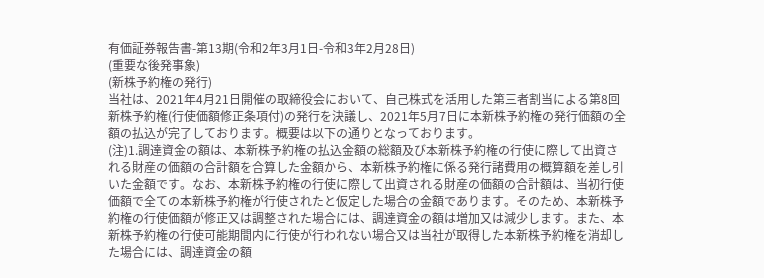有価証券報告書-第13期(令和2年3月1日-令和3年2月28日)
(重要な後発事象)
(新株予約権の発行)
当社は、2021年4月21日開催の取締役会において、自己株式を活用した第三者割当による第8回新株予約権(行使価額修正条項付)の発行を決議し、2021年5月7日に本新株予約権の発行価額の全額の払込が完了しております。概要は以下の通りとなっております。
(注)1.調達資金の額は、本新株予約権の払込金額の総額及び本新株予約権の行使に際して出資される財産の価額の合計額を合算した金額から、本新株予約権に係る発行諸費用の概算額を差し引いた金額です。なお、本新株予約権の行使に際して出資される財産の価額の合計額は、当初行使価額で全ての本新株予約権が行使されたと仮定した場合の金額であります。そのため、本新株予約権の行使価額が修正又は調整された場合には、調達資金の額は増加又は減少します。また、本新株予約権の行使可能期間内に行使が行われない場合又は当社が取得した本新株予約権を消却した場合には、調達資金の額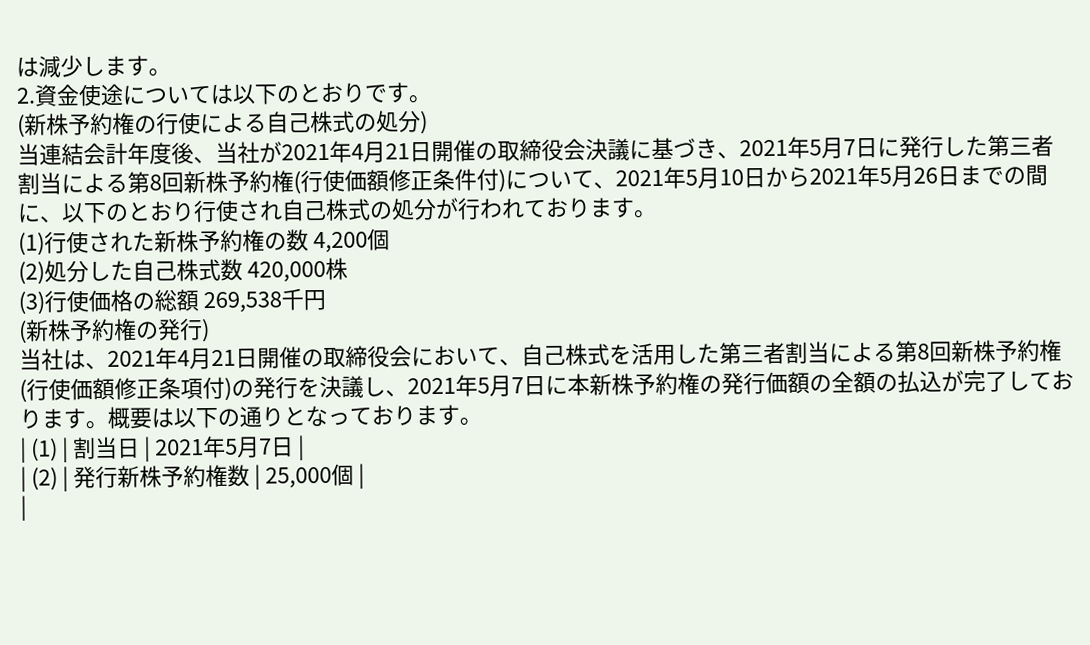は減少します。
2.資金使途については以下のとおりです。
(新株予約権の行使による自己株式の処分)
当連結会計年度後、当社が2021年4月21日開催の取締役会決議に基づき、2021年5月7日に発行した第三者割当による第8回新株予約権(行使価額修正条件付)について、2021年5月10日から2021年5月26日までの間に、以下のとおり行使され自己株式の処分が行われております。
(1)行使された新株予約権の数 4,200個
(2)処分した自己株式数 420,000株
(3)行使価格の総額 269,538千円
(新株予約権の発行)
当社は、2021年4月21日開催の取締役会において、自己株式を活用した第三者割当による第8回新株予約権(行使価額修正条項付)の発行を決議し、2021年5月7日に本新株予約権の発行価額の全額の払込が完了しております。概要は以下の通りとなっております。
| (1) | 割当日 | 2021年5月7日 |
| (2) | 発行新株予約権数 | 25,000個 |
|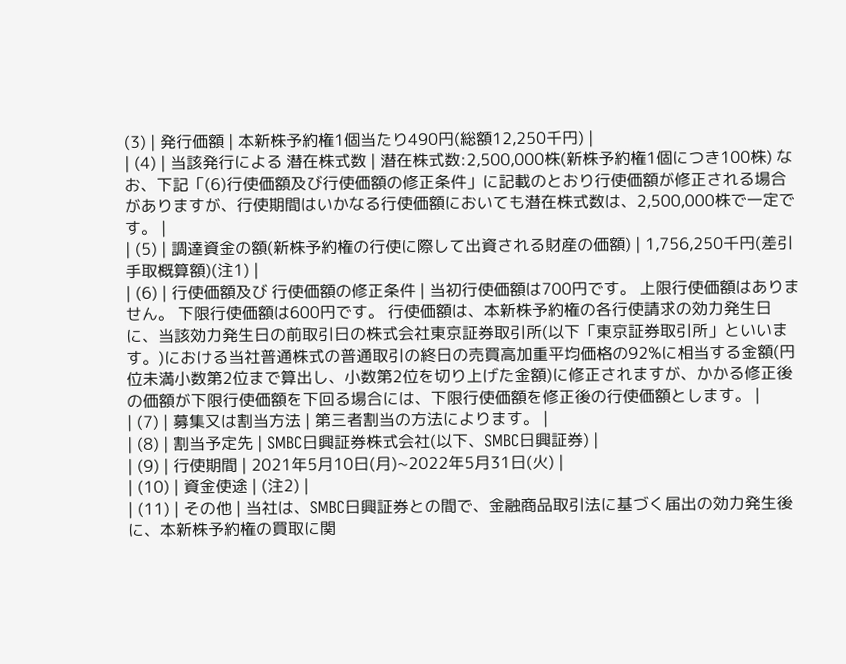(3) | 発行価額 | 本新株予約権1個当たり490円(総額12,250千円) |
| (4) | 当該発行による 潜在株式数 | 潜在株式数:2,500,000株(新株予約権1個につき100株) なお、下記「(6)行使価額及び行使価額の修正条件」に記載のとおり行使価額が修正される場合がありますが、行使期間はいかなる行使価額においても潜在株式数は、2,500,000株で一定です。 |
| (5) | 調達資金の額(新株予約権の行使に際して出資される財産の価額) | 1,756,250千円(差引手取概算額)(注1) |
| (6) | 行使価額及び 行使価額の修正条件 | 当初行使価額は700円です。 上限行使価額はありません。 下限行使価額は600円です。 行使価額は、本新株予約権の各行使請求の効力発生日に、当該効力発生日の前取引日の株式会社東京証券取引所(以下「東京証券取引所」といいます。)における当社普通株式の普通取引の終日の売買高加重平均価格の92%に相当する金額(円位未満小数第2位まで算出し、小数第2位を切り上げた金額)に修正されますが、かかる修正後の価額が下限行使価額を下回る場合には、下限行使価額を修正後の行使価額とします。 |
| (7) | 募集又は割当方法 | 第三者割当の方法によります。 |
| (8) | 割当予定先 | SMBC日興証券株式会社(以下、SMBC日興証券) |
| (9) | 行使期間 | 2021年5月10日(月)~2022年5月31日(火) |
| (10) | 資金使途 | (注2) |
| (11) | その他 | 当社は、SMBC日興証券との間で、金融商品取引法に基づく届出の効力発生後に、本新株予約権の買取に関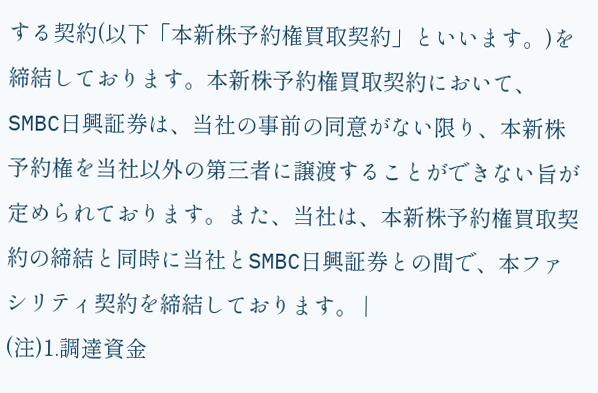する契約(以下「本新株予約権買取契約」といいます。)を締結しております。本新株予約権買取契約において、SMBC日興証券は、当社の事前の同意がない限り、本新株予約権を当社以外の第三者に譲渡することができない旨が定められております。また、当社は、本新株予約権買取契約の締結と同時に当社とSMBC日興証券との間で、本ファシリティ契約を締結しております。 |
(注)1.調達資金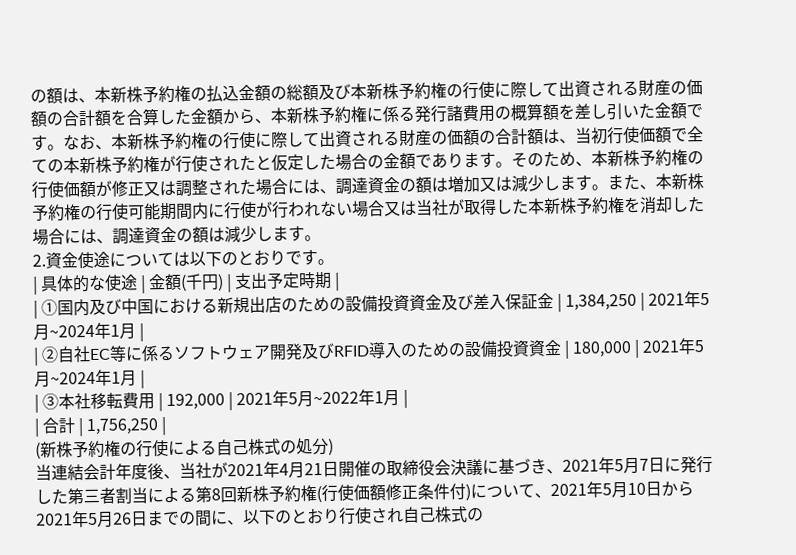の額は、本新株予約権の払込金額の総額及び本新株予約権の行使に際して出資される財産の価額の合計額を合算した金額から、本新株予約権に係る発行諸費用の概算額を差し引いた金額です。なお、本新株予約権の行使に際して出資される財産の価額の合計額は、当初行使価額で全ての本新株予約権が行使されたと仮定した場合の金額であります。そのため、本新株予約権の行使価額が修正又は調整された場合には、調達資金の額は増加又は減少します。また、本新株予約権の行使可能期間内に行使が行われない場合又は当社が取得した本新株予約権を消却した場合には、調達資金の額は減少します。
2.資金使途については以下のとおりです。
| 具体的な使途 | 金額(千円) | 支出予定時期 |
| ①国内及び中国における新規出店のための設備投資資金及び差入保証金 | 1,384,250 | 2021年5月~2024年1月 |
| ②自社EC等に係るソフトウェア開発及びRFID導入のための設備投資資金 | 180,000 | 2021年5月~2024年1月 |
| ③本社移転費用 | 192,000 | 2021年5月~2022年1月 |
| 合計 | 1,756,250 |
(新株予約権の行使による自己株式の処分)
当連結会計年度後、当社が2021年4月21日開催の取締役会決議に基づき、2021年5月7日に発行した第三者割当による第8回新株予約権(行使価額修正条件付)について、2021年5月10日から2021年5月26日までの間に、以下のとおり行使され自己株式の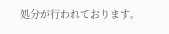処分が行われております。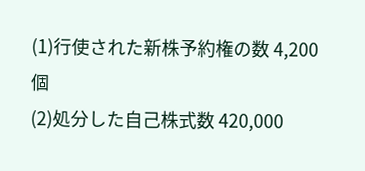(1)行使された新株予約権の数 4,200個
(2)処分した自己株式数 420,000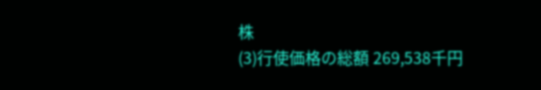株
(3)行使価格の総額 269,538千円